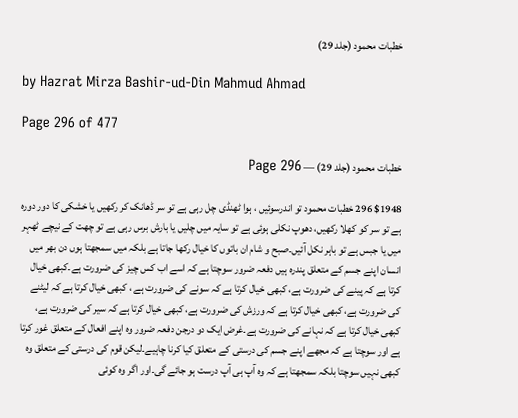خطبات محمود (جلد 29)

by Hazrat Mirza Bashir-ud-Din Mahmud Ahmad

Page 296 of 477

خطبات محمود (جلد 29) — Page 296

$1948 296 خطبات محمود تو اندرسوئیں ، ہوا ٹھنڈی چل رہی ہے تو سر ڈھانک کر رکھیں یا خشکی کا دور دورہ ہے تو سر کو کھلا رکھیں، دھوپ نکلی ہوئی ہے تو سایہ میں چلیں یا بارش برس رہی ہے تو چھت کے نیچے ٹھہر میں یا جبس ہے تو باہر نکل آئیں۔صبح و شام ان باتوں کا خیال رکھا جاتا ہے بلکہ میں سمجھتا ہوں دن بھر میں انسان اپنے جسم کے متعلق پندرہ ہیں دفعہ ضرور سوچتا ہے کہ اسے اب کس چیز کی ضرورت ہے۔کبھی خیال کرتا ہے کہ پینے کی ضرورت ہے، کبھی خیال کرتا ہے کہ سونے کی ضرورت ہے ، کبھی خیال کرتا ہے کہ لیٹنے کی ضرورت ہے، کبھی خیال کرتا ہے کہ ورزش کی ضرورت ہے، کبھی خیال کرتا ہے کہ سیر کی ضرورت ہے، کبھی خیال کرتا ہے کہ نہانے کی ضرورت ہے۔غرض ایک دو درجن دفعہ ضرور وہ اپنے افعال کے متعلق غور کرتا ہے اور سوچتا ہے کہ مجھے اپنے جسم کی درستی کے متعلق کیا کرنا چاہیے۔لیکن قوم کی درستی کے متعلق وہ کبھی نہیں سوچتا بلکہ سمجھتا ہے کہ وہ آپ ہی آپ درست ہو جائے گی۔اور اگر وہ کوئی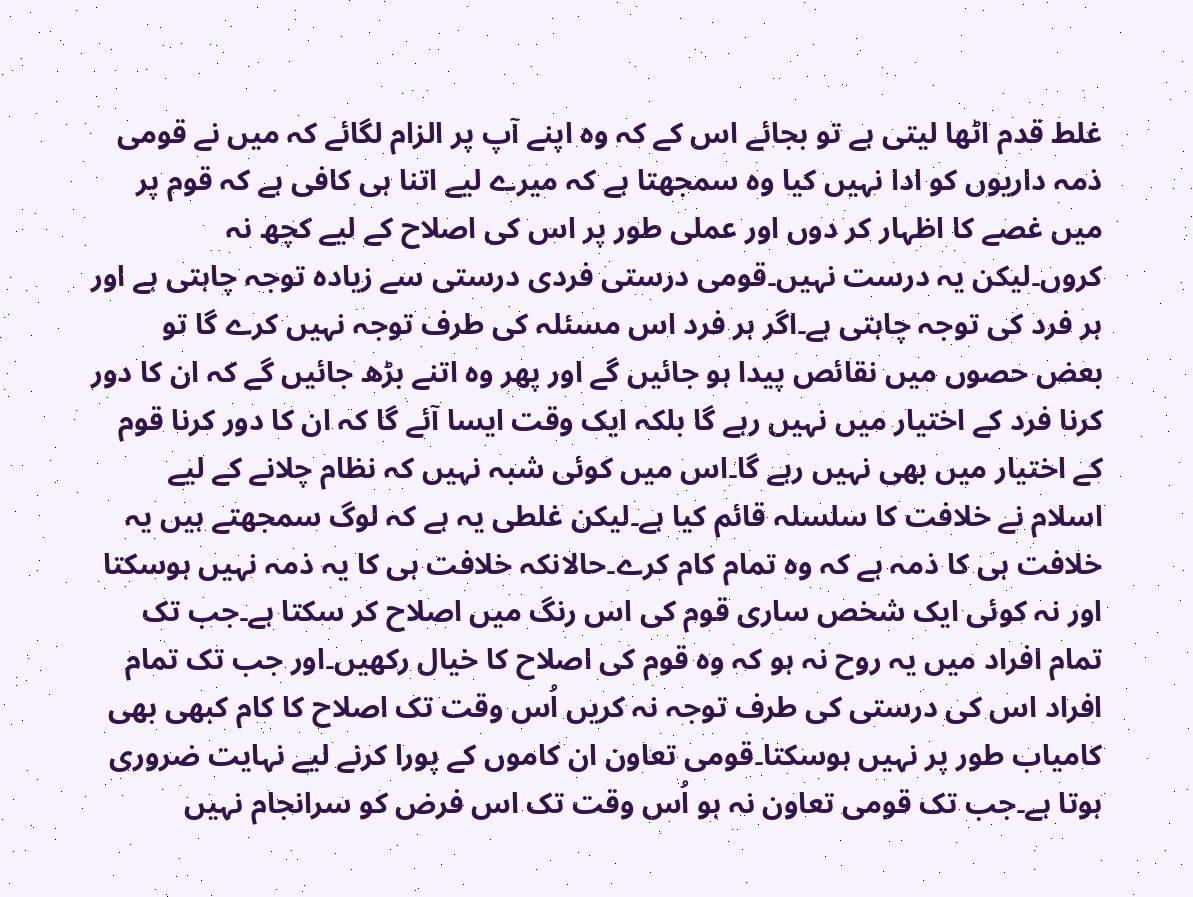غلط قدم اٹھا لیتی ہے تو بجائے اس کے کہ وہ اپنے آپ پر الزام لگائے کہ میں نے قومی ذمہ داریوں کو ادا نہیں کیا وہ سمجھتا ہے کہ میرے لیے اتنا ہی کافی ہے کہ قوم پر میں غصے کا اظہار کر دوں اور عملی طور پر اس کی اصلاح کے لیے کچھ نہ کروں۔لیکن یہ درست نہیں۔قومی درستی فردی درستی سے زیادہ توجہ چاہتی ہے اور ہر فرد کی توجہ چاہتی ہے۔اگر ہر فرد اس مسئلہ کی طرف توجہ نہیں کرے گا تو بعض حصوں میں نقائص پیدا ہو جائیں گے اور پھر وہ اتنے بڑھ جائیں گے کہ ان کا دور کرنا فرد کے اختیار میں نہیں رہے گا بلکہ ایک وقت ایسا آئے گا کہ ان کا دور کرنا قوم کے اختیار میں بھی نہیں رہے گا۔اس میں کوئی شبہ نہیں کہ نظام چلانے کے لیے اسلام نے خلافت کا سلسلہ قائم کیا ہے۔لیکن غلطی یہ ہے کہ لوگ سمجھتے ہیں یہ خلافت ہی کا ذمہ ہے کہ وہ تمام کام کرے۔حالانکہ خلافت ہی کا یہ ذمہ نہیں ہوسکتا اور نہ کوئی ایک شخص ساری قوم کی اس رنگ میں اصلاح کر سکتا ہے۔جب تک تمام افراد میں یہ روح نہ ہو کہ وہ قوم کی اصلاح کا خیال رکھیں۔اور جب تک تمام افراد اس کی درستی کی طرف توجہ نہ کریں اُس وقت تک اصلاح کا کام کبھی بھی کامیاب طور پر نہیں ہوسکتا۔قومی تعاون ان کاموں کے پورا کرنے لیے نہایت ضروری ہوتا ہے۔جب تک قومی تعاون نہ ہو اُس وقت تک اس فرض کو سرانجام نہیں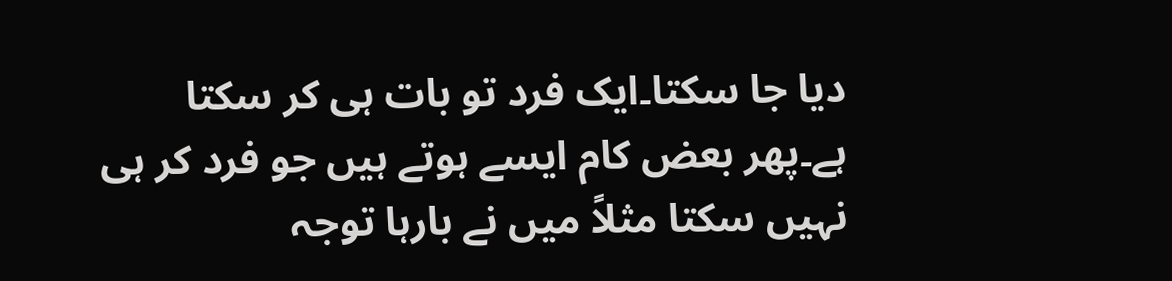دیا جا سکتا۔ایک فرد تو بات ہی کر سکتا ہے۔پھر بعض کام ایسے ہوتے ہیں جو فرد کر ہی نہیں سکتا مثلاً میں نے بارہا توجہ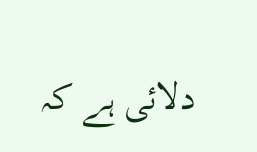دلائی ہے کہ